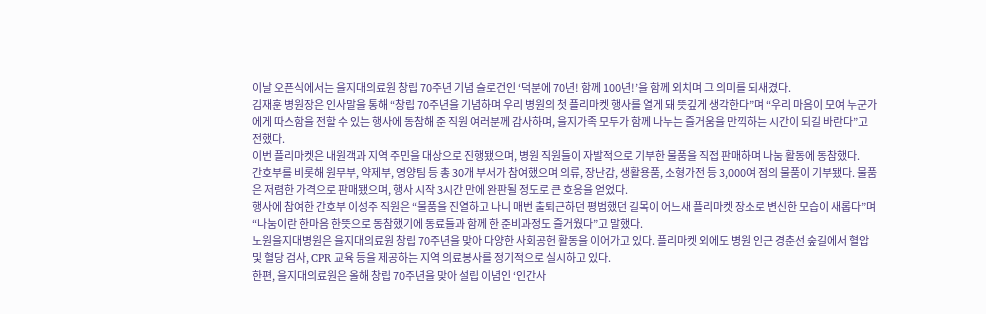이날 오픈식에서는 을지대의료원 창립 70주년 기념 슬로건인 ‘덕분에 70년! 함께 100년!’을 함께 외치며 그 의미를 되새겼다.
김재훈 병원장은 인사말을 통해 “창립 70주년을 기념하며 우리 병원의 첫 플리마켓 행사를 열게 돼 뜻깊게 생각한다”며 “우리 마음이 모여 누군가에게 따스함을 전할 수 있는 행사에 동참해 준 직원 여러분께 감사하며, 을지가족 모두가 함께 나누는 즐거움을 만끽하는 시간이 되길 바란다”고 전했다.
이번 플리마켓은 내원객과 지역 주민을 대상으로 진행됐으며, 병원 직원들이 자발적으로 기부한 물품을 직접 판매하며 나눔 활동에 동참했다.
간호부를 비롯해 원무부, 약제부, 영양팀 등 총 30개 부서가 참여했으며 의류, 장난감, 생활용품, 소형가전 등 3,000여 점의 물품이 기부됐다. 물품은 저렴한 가격으로 판매됐으며, 행사 시작 3시간 만에 완판될 정도로 큰 호응을 얻었다.
행사에 참여한 간호부 이성주 직원은 “물품을 진열하고 나니 매번 출퇴근하던 평범했던 길목이 어느새 플리마켓 장소로 변신한 모습이 새롭다”며 “나눔이란 한마음 한뜻으로 동참했기에 동료들과 함께 한 준비과정도 즐거웠다”고 말했다.
노원을지대병원은 을지대의료원 창립 70주년을 맞아 다양한 사회공헌 활동을 이어가고 있다. 플리마켓 외에도 병원 인근 경춘선 숲길에서 혈압 및 혈당 검사, CPR 교육 등을 제공하는 지역 의료봉사를 정기적으로 실시하고 있다.
한편, 을지대의료원은 올해 창립 70주년을 맞아 설립 이념인 ‘인간사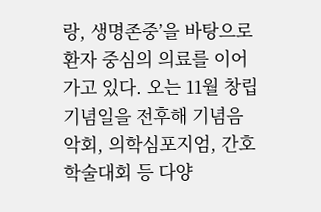랑, 생명존중’을 바탕으로 환자 중심의 의료를 이어가고 있다. 오는 11월 창립기념일을 전후해 기념음악회, 의학심포지엄, 간호학술대회 등 다양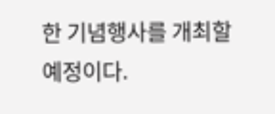한 기념행사를 개최할 예정이다.